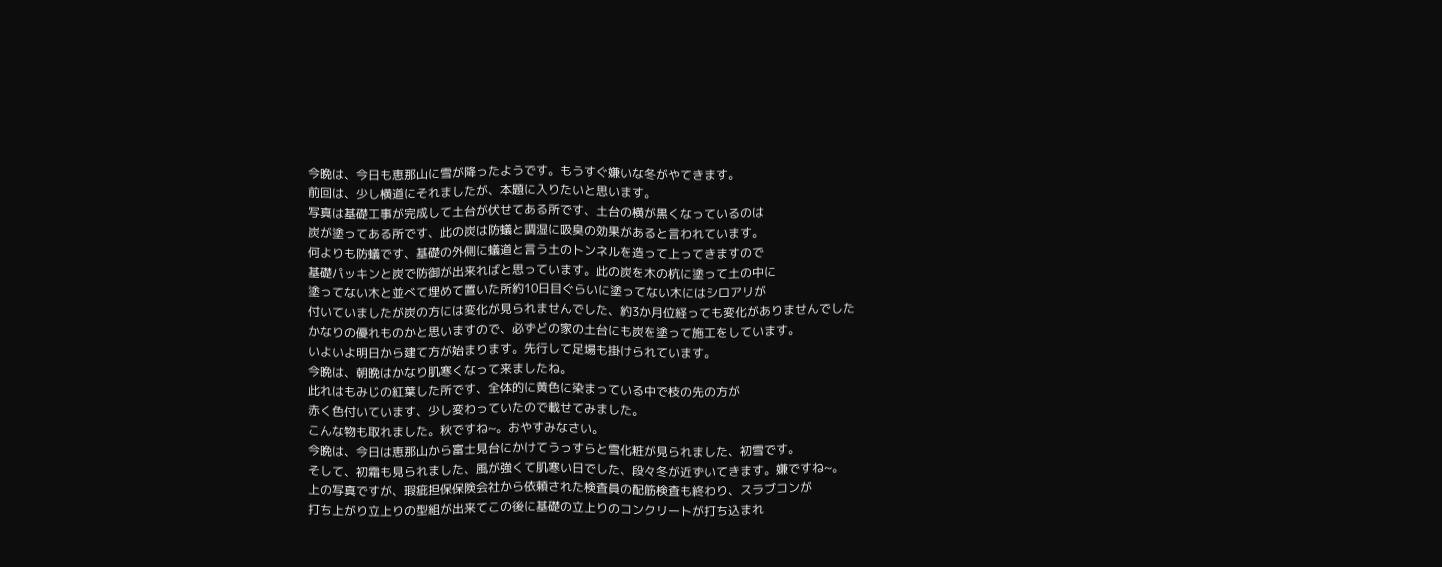今晩は、今日も恵那山に雪が降ったようです。もうすぐ嫌いな冬がやてきます。
前回は、少し横道にそれましたが、本題に入りたいと思います。
写真は基礎工事が完成して土台が伏せてある所です、土台の横が黒くなっているのは
炭が塗ってある所です、此の炭は防蟻と調湿に吸臭の効果があると言われています。
何よりも防蟻です、基礎の外側に蟻道と言う土のトンネルを造って上ってきますので
基礎パッキンと炭で防御が出来ればと思っています。此の炭を木の杭に塗って土の中に
塗ってない木と並べて埋めて置いた所約10日目ぐらいに塗ってない木にはシロアリが
付いていましたが炭の方には変化が見られませんでした、約3か月位経っても変化がありませんでした
かなりの優れものかと思いますので、必ずどの家の土台にも炭を塗って施工をしています。
いよいよ明日から建て方が始まります。先行して足場も掛けられています。
今晩は、朝晩はかなり肌寒くなって来ましたね。
此れはもみじの紅葉した所です、全体的に黄色に染まっている中で枝の先の方が
赤く色付いています、少し変わっていたので載せてみました。
こんな物も取れました。秋ですね~。おやすみなさい。
今晩は、今日は恵那山から富士見台にかけてうっすらと雪化粧が見られました、初雪です。
そして、初霜も見られました、風が強くて肌寒い日でした、段々冬が近ずいてきます。嫌ですね~。
上の写真ですが、瑕疵担保保険会社から依頼された検査員の配筋検査も終わり、スラブコンが
打ち上がり立上りの型組が出来てこの後に基礎の立上りのコンクリートが打ち込まれ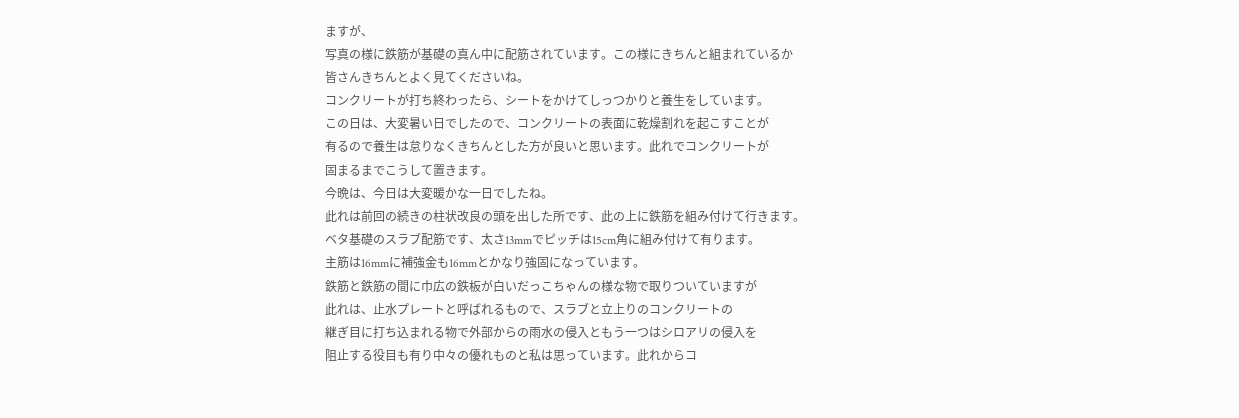ますが、
写真の様に鉄筋が基礎の真ん中に配筋されています。この様にきちんと組まれているか
皆さんきちんとよく見てくださいね。
コンクリートが打ち終わったら、シートをかけてしっつかりと養生をしています。
この日は、大変暑い日でしたので、コンクリートの表面に乾燥割れを起こすことが
有るので養生は怠りなくきちんとした方が良いと思います。此れでコンクリートが
固まるまでこうして置きます。
今晩は、今日は大変暖かな一日でしたね。
此れは前回の続きの柱状改良の頭を出した所です、此の上に鉄筋を組み付けて行きます。
ベタ基礎のスラブ配筋です、太さ13mmでピッチは15cm角に組み付けて有ります。
主筋は16mmに補強金も16mmとかなり強固になっています。
鉄筋と鉄筋の間に巾広の鉄板が白いだっこちゃんの様な物で取りついていますが
此れは、止水プレートと呼ばれるもので、スラブと立上りのコンクリートの
継ぎ目に打ち込まれる物で外部からの雨水の侵入ともう一つはシロアリの侵入を
阻止する役目も有り中々の優れものと私は思っています。此れからコ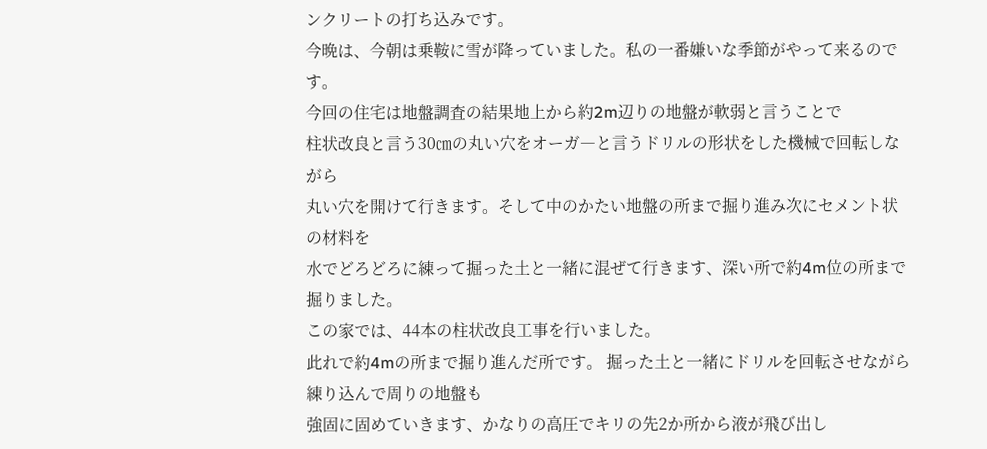ンクリートの打ち込みです。
今晩は、今朝は乗鞍に雪が降っていました。私の一番嫌いな季節がやって来るのです。
今回の住宅は地盤調査の結果地上から約2m辺りの地盤が軟弱と言うことで
柱状改良と言う30㎝の丸い穴をオーガ―と言うドリルの形状をした機械で回転しながら
丸い穴を開けて行きます。そして中のかたい地盤の所まで掘り進み次にセメント状の材料を
水でどろどろに練って掘った土と一緒に混ぜて行きます、深い所で約4m位の所まで掘りました。
この家では、44本の柱状改良工事を行いました。
此れで約4mの所まで掘り進んだ所です。 掘った土と一緒にドリルを回転させながら練り込んで周りの地盤も
強固に固めていきます、かなりの高圧でキリの先2か所から液が飛び出し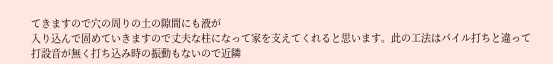てきますので穴の周りの土の隙間にも液が
入り込んで固めていきますので丈夫な柱になって家を支えてくれると思います。此の工法はパイル打ちと違って
打設音が無く打ち込み時の振動もないので近隣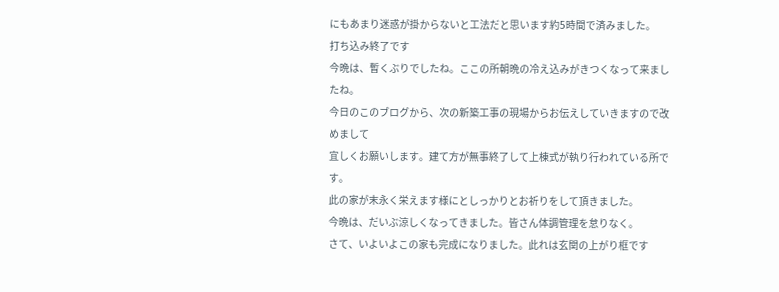にもあまり迷惑が掛からないと工法だと思います約5時間で済みました。
打ち込み終了です
今晩は、暫くぶりでしたね。ここの所朝晩の冷え込みがきつくなって来ましたね。
今日のこのブログから、次の新築工事の現場からお伝えしていきますので改めまして
宜しくお願いします。建て方が無事終了して上棟式が執り行われている所です。
此の家が末永く栄えます様にとしっかりとお祈りをして頂きました。
今晩は、だいぶ涼しくなってきました。皆さん体調管理を怠りなく。
さて、いよいよこの家も完成になりました。此れは玄関の上がり框です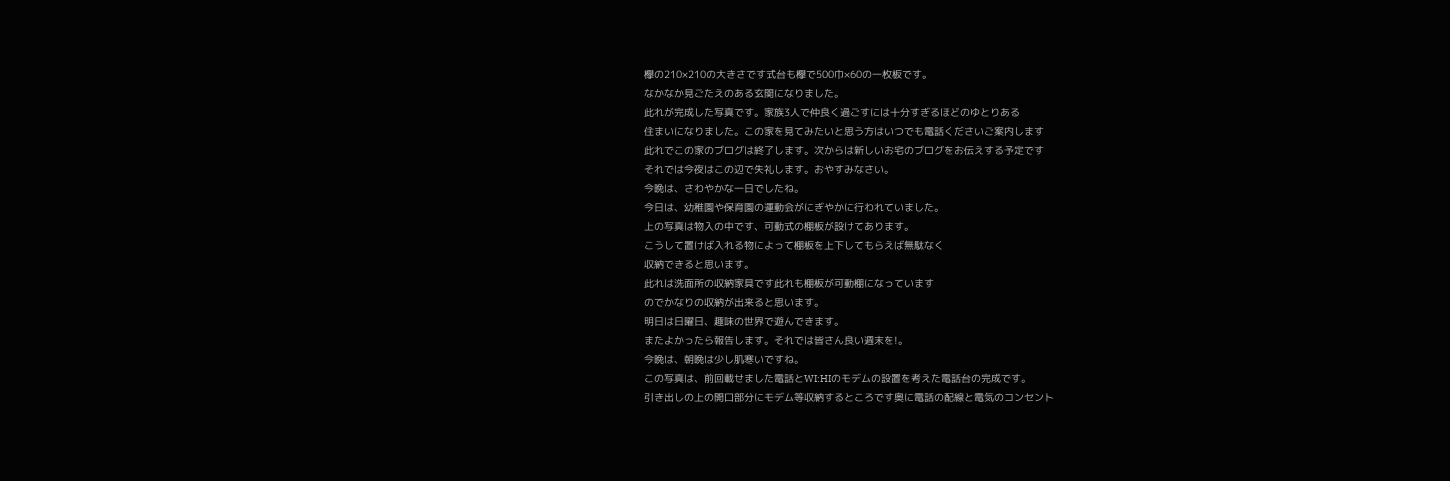欅の210×210の大きさです式台も欅で500巾×60の一枚板です。
なかなか見ごたえのある玄関になりました。
此れが完成した写真です。家族3人で仲良く過ごすには十分すぎるほどのゆとりある
住まいになりました。この家を見てみたいと思う方はいつでも電話くださいご案内します
此れでこの家のブログは終了します。次からは新しいお宅のブログをお伝えする予定です
それでは今夜はこの辺で失礼します。おやすみなさい。
今晩は、さわやかな一日でしたね。
今日は、幼稚園や保育園の運動会がにぎやかに行われていました。
上の写真は物入の中です、可動式の棚板が設けてあります。
こうして置けば入れる物によって棚板を上下してもらえば無駄なく
収納できると思います。
此れは洗面所の収納家具です此れも棚板が可動棚になっています
のでかなりの収納が出来ると思います。
明日は日曜日、趣味の世界で遊んできます。
またよかったら報告します。それでは皆さん良い週末を!。
今晩は、朝晩は少し肌寒いですね。
この写真は、前回載せました電話とWI:HIのモデムの設置を考えた電話台の完成です。
引き出しの上の開口部分にモデム等収納するところです奥に電話の配線と電気のコンセント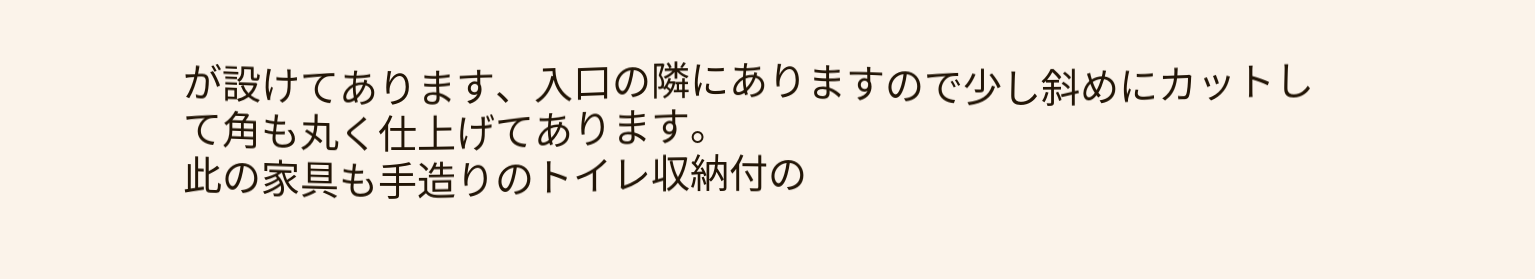が設けてあります、入口の隣にありますので少し斜めにカットして角も丸く仕上げてあります。
此の家具も手造りのトイレ収納付の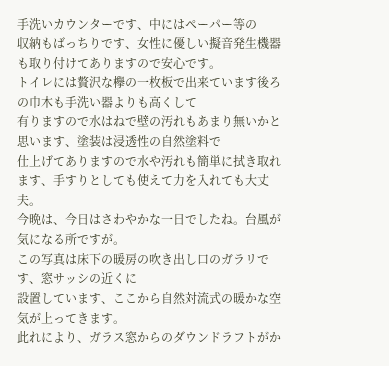手洗いカウンターです、中にはペーパー等の
収納もばっちりです、女性に優しい擬音発生機器も取り付けてありますので安心です。
トイレには贅沢な欅の一枚板で出来ています後ろの巾木も手洗い器よりも高くして
有りますので水はねで壁の汚れもあまり無いかと思います、塗装は浸透性の自然塗料で
仕上げてありますので水や汚れも簡単に拭き取れます、手すりとしても使えて力を入れても大丈夫。
今晩は、今日はさわやかな一日でしたね。台風が気になる所ですが。
この写真は床下の暖房の吹き出し口のガラリです、窓サッシの近くに
設置しています、ここから自然対流式の暖かな空気が上ってきます。
此れにより、ガラス窓からのダウンドラフトがか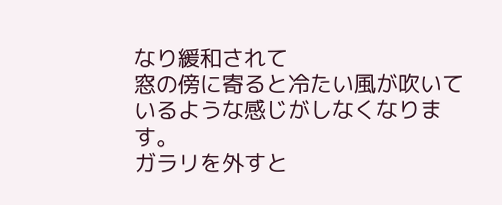なり緩和されて
窓の傍に寄ると冷たい風が吹いているような感じがしなくなります。
ガラリを外すと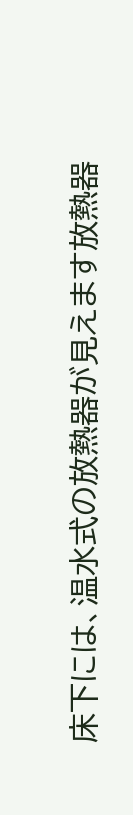床下には、温水式の放熱器が見えます放熱器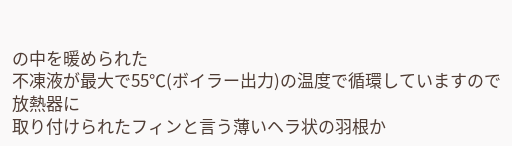の中を暖められた
不凍液が最大で55℃(ボイラー出力)の温度で循環していますので放熱器に
取り付けられたフィンと言う薄いヘラ状の羽根か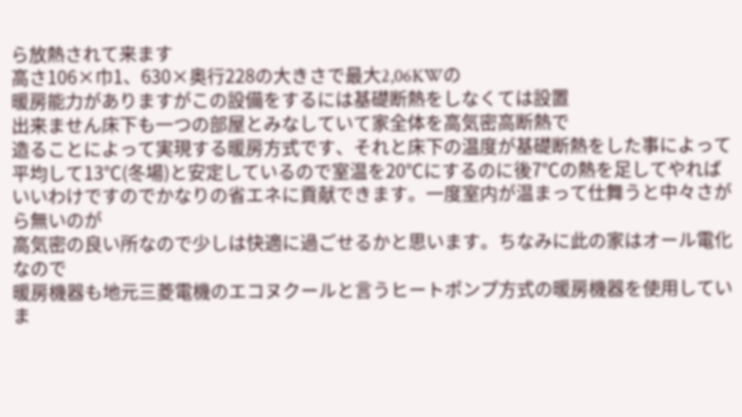ら放熱されて来ます
高さ106×巾1、630×奥行228の大きさで最大2,06KWの
暖房能力がありますがこの設備をするには基礎断熱をしなくては設置
出来ません床下も一つの部屋とみなしていて家全体を高気密高断熱で
造ることによって実現する暖房方式です、それと床下の温度が基礎断熱をした事によって
平均して13℃(冬場)と安定しているので室温を20℃にするのに後7℃の熱を足してやれば
いいわけですのでかなりの省エネに貢献できます。一度室内が温まって仕舞うと中々さがら無いのが
高気密の良い所なので少しは快適に過ごせるかと思います。ちなみに此の家はオール電化なので
暖房機器も地元三菱電機のエコヌクールと言うヒートポンプ方式の暖房機器を使用していま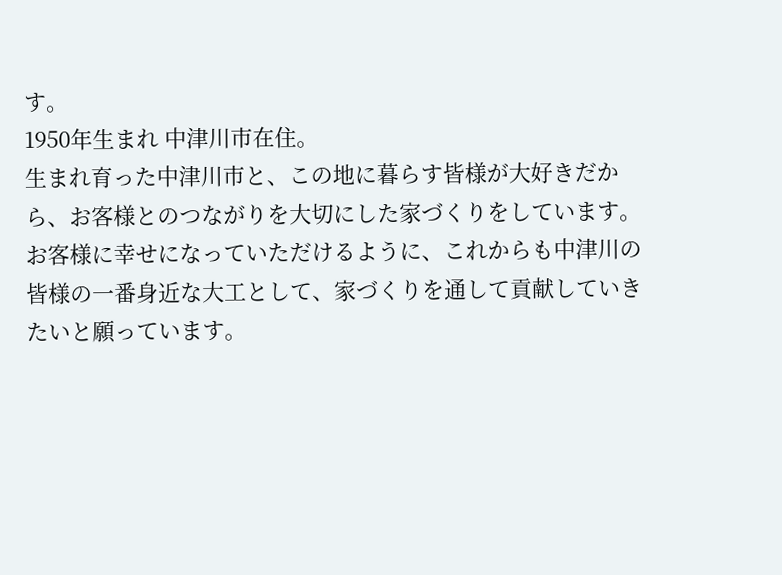す。
1950年生まれ 中津川市在住。
生まれ育った中津川市と、この地に暮らす皆様が大好きだから、お客様とのつながりを大切にした家づくりをしています。お客様に幸せになっていただけるように、これからも中津川の皆様の一番身近な大工として、家づくりを通して貢献していきたいと願っています。